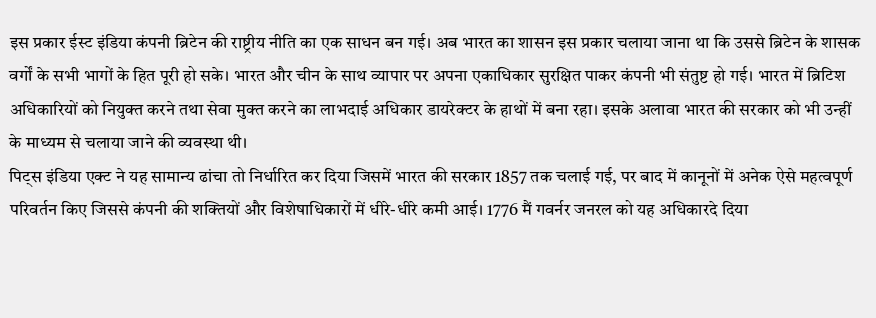इस प्रकार ईस्ट इंडिया कंपनी ब्रिटेन की राष्ट्रीय नीति का एक साधन बन गई। अब भारत का शासन इस प्रकार चलाया जाना था कि उससे ब्रिटेन के शासक वर्गों के सभी भागों के हित पूरी हो सके। भारत और चीन के साथ व्यापार पर अपना एकाधिकार सुरक्षित पाकर कंपनी भी संतुष्ट हो गई। भारत में ब्रिटिश अधिकारियों को नियुक्त करने तथा सेवा मुक्त करने का लाभदाई अधिकार डायरेक्टर के हाथों में बना रहा। इसके अलावा भारत की सरकार को भी उन्हीं के माध्यम से चलाया जाने की व्यवस्था थी।
पिट्स इंडिया एक्ट ने यह सामान्य ढांचा तो निर्धारित कर दिया जिसमें भारत की सरकार 1857 तक चलाई गई, पर बाद में कानूनों में अनेक ऐसे महत्वपूर्ण परिवर्तन किए जिससे कंपनी की शक्तियों और विशेषाधिकारों में धीरे-धीरे कमी आई। 1776 मैं गवर्नर जनरल को यह अधिकारदे दिया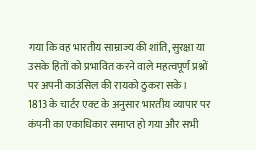गया कि वह भारतीय साम्राज्य की शांति, सुरक्षा या उसके हितों को प्रभावित करने वाले महत्वपूर्ण प्रश्नों पर अपनी काउंसिल की रायको ठुकरा सके।
1813 के चार्टर एक्ट के अनुसार भारतीय व्यापार पर कंपनी का एकाधिकार समाप्त हो गया और सभी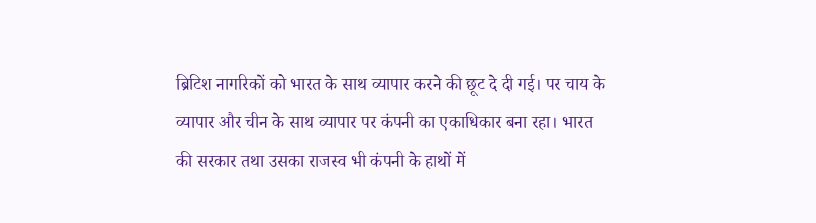ब्रिटिश नागरिकों को भारत के साथ व्यापार करने की छूट दे दी गई। पर चाय के व्यापार और चीन के साथ व्यापार पर कंपनी का एकाधिकार बना रहा। भारत की सरकार तथा उसका राजस्व भी कंपनी के हाथों में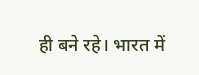ही बने रहे। भारत में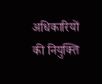अधिकारियों की नियुक्ति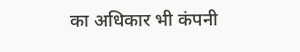का अधिकार भी कंपनी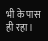भी के पास ही रहा।